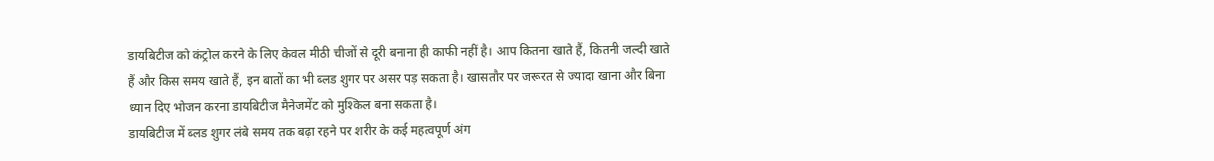डायबिटीज को कंट्रोल करने के लिए केवल मीठी चीजों से दूरी बनाना ही काफी नहीं है। आप कितना खाते हैं, कितनी जल्दी खाते हैं और किस समय खाते हैं, इन बातों का भी ब्लड शुगर पर असर पड़ सकता है। खासतौर पर जरूरत से ज्यादा खाना और बिना ध्यान दिए भोजन करना डायबिटीज मैनेजमेंट को मुश्किल बना सकता है।
डायबिटीज में ब्लड शुगर लंबे समय तक बढ़ा रहने पर शरीर के कई महत्वपूर्ण अंग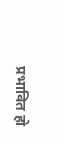प्रभावित हो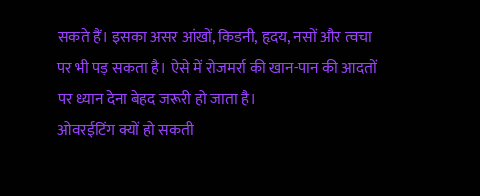सकते हैं। इसका असर आंखों, किडनी, हृदय, नसों और त्वचा पर भी पड़ सकता है। ऐसे में रोजमर्रा की खान-पान की आदतों पर ध्यान देना बेहद जरूरी हो जाता है।
ओवरईटिंग क्यों हो सकती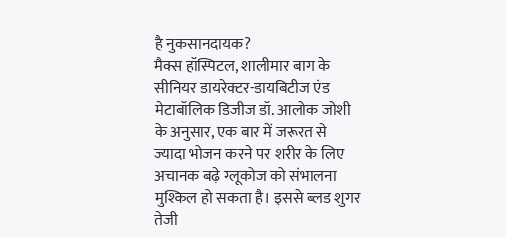है नुकसानदायक?
मैक्स हॉस्पिटल, शालीमार बाग के सीनियर डायरेक्टर-डायबिटीज एंड मेटाबॉलिक डिजीज डॉ. आलोक जोशी के अनुसार, एक बार में जरूरत से ज्यादा भोजन करने पर शरीर के लिए अचानक बढ़े ग्लूकोज को संभालना मुश्किल हो सकता है। इससे ब्लड शुगर तेजी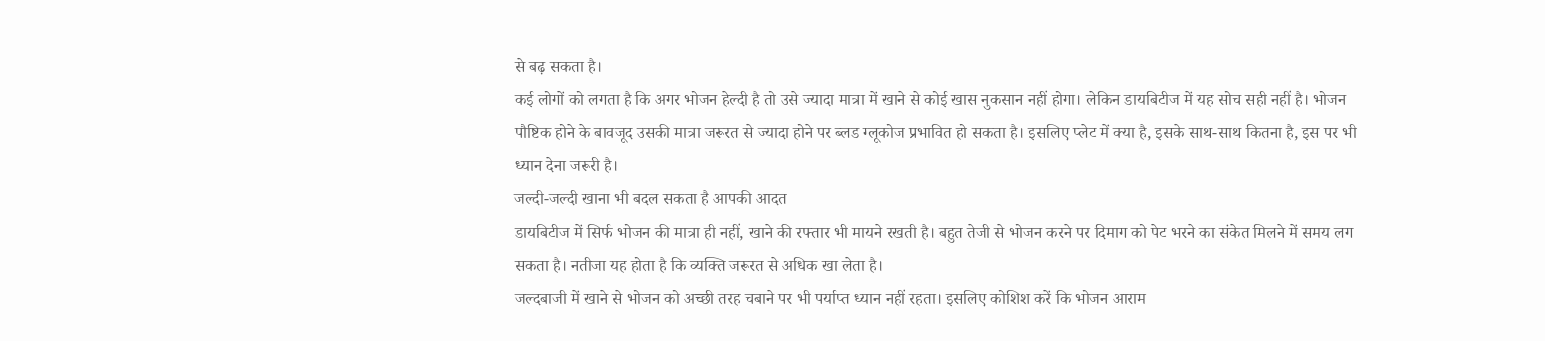से बढ़ सकता है।
कई लोगों को लगता है कि अगर भोजन हेल्दी है तो उसे ज्यादा मात्रा में खाने से कोई खास नुकसान नहीं होगा। लेकिन डायबिटीज में यह सोच सही नहीं है। भोजन पौष्टिक होने के बावजूद उसकी मात्रा जरूरत से ज्यादा होने पर ब्लड ग्लूकोज प्रभावित हो सकता है। इसलिए प्लेट में क्या है, इसके साथ-साथ कितना है, इस पर भी ध्यान देना जरूरी है।
जल्दी-जल्दी खाना भी बदल सकता है आपकी आदत
डायबिटीज में सिर्फ भोजन की मात्रा ही नहीं, खाने की रफ्तार भी मायने रखती है। बहुत तेजी से भोजन करने पर दिमाग को पेट भरने का संकेत मिलने में समय लग सकता है। नतीजा यह होता है कि व्यक्ति जरूरत से अधिक खा लेता है।
जल्दबाजी में खाने से भोजन को अच्छी तरह चबाने पर भी पर्याप्त ध्यान नहीं रहता। इसलिए कोशिश करें कि भोजन आराम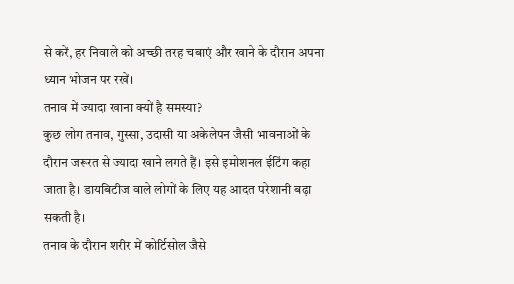से करें, हर निवाले को अच्छी तरह चबाएं और खाने के दौरान अपना ध्यान भोजन पर रखें।
तनाव में ज्यादा खाना क्यों है समस्या?
कुछ लोग तनाव, गुस्सा, उदासी या अकेलेपन जैसी भावनाओं के दौरान जरूरत से ज्यादा खाने लगते हैं। इसे इमोशनल ईटिंग कहा जाता है। डायबिटीज वाले लोगों के लिए यह आदत परेशानी बढ़ा सकती है।
तनाव के दौरान शरीर में कोर्टिसोल जैसे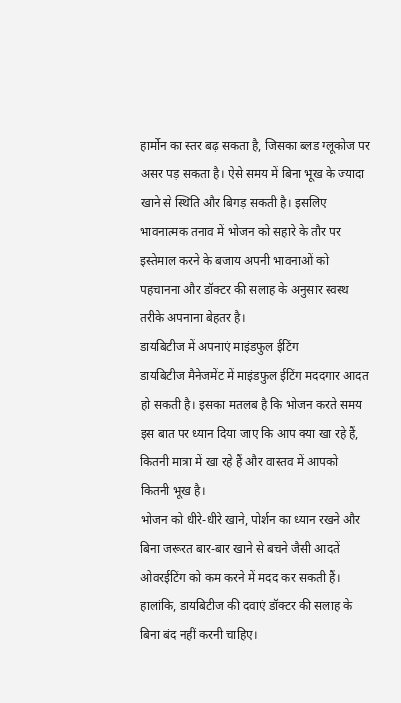हार्मोन का स्तर बढ़ सकता है, जिसका ब्लड ग्लूकोज पर असर पड़ सकता है। ऐसे समय में बिना भूख के ज्यादा खाने से स्थिति और बिगड़ सकती है। इसलिए भावनात्मक तनाव में भोजन को सहारे के तौर पर इस्तेमाल करने के बजाय अपनी भावनाओं को पहचानना और डॉक्टर की सलाह के अनुसार स्वस्थ तरीके अपनाना बेहतर है।
डायबिटीज में अपनाएं माइंडफुल ईटिंग
डायबिटीज मैनेजमेंट में माइंडफुल ईटिंग मददगार आदत हो सकती है। इसका मतलब है कि भोजन करते समय इस बात पर ध्यान दिया जाए कि आप क्या खा रहे हैं, कितनी मात्रा में खा रहे हैं और वास्तव में आपको कितनी भूख है।
भोजन को धीरे-धीरे खाने, पोर्शन का ध्यान रखने और बिना जरूरत बार-बार खाने से बचने जैसी आदतें ओवरईटिंग को कम करने में मदद कर सकती हैं। हालांकि, डायबिटीज की दवाएं डॉक्टर की सलाह के बिना बंद नहीं करनी चाहिए।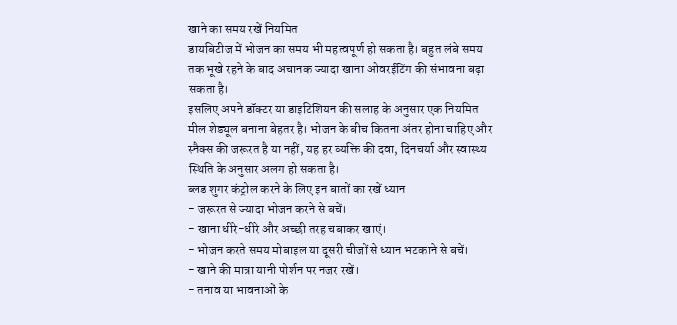खाने का समय रखें नियमित
डायबिटीज में भोजन का समय भी महत्वपूर्ण हो सकता है। बहुत लंबे समय तक भूखे रहने के बाद अचानक ज्यादा खाना ओवरईटिंग की संभावना बढ़ा सकता है।
इसलिए अपने डॉक्टर या डाइटिशियन की सलाह के अनुसार एक नियमित मील शेड्यूल बनाना बेहतर है। भोजन के बीच कितना अंतर होना चाहिए और स्नैक्स की जरूरत है या नहीं, यह हर व्यक्ति की दवा, दिनचर्या और स्वास्थ्य स्थिति के अनुसार अलग हो सकता है।
ब्लड शुगर कंट्रोल करने के लिए इन बातों का रखें ध्यान
- जरूरत से ज्यादा भोजन करने से बचें।
- खाना धीरे-धीरे और अच्छी तरह चबाकर खाएं।
- भोजन करते समय मोबाइल या दूसरी चीजों से ध्यान भटकाने से बचें।
- खाने की मात्रा यानी पोर्शन पर नजर रखें।
- तनाव या भावनाओं के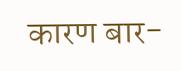कारण बार-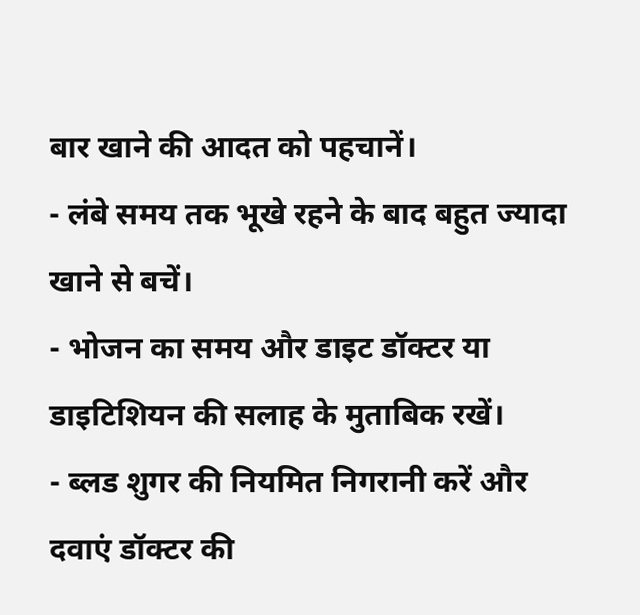बार खाने की आदत को पहचानें।
- लंबे समय तक भूखे रहने के बाद बहुत ज्यादा खाने से बचें।
- भोजन का समय और डाइट डॉक्टर या डाइटिशियन की सलाह के मुताबिक रखें।
- ब्लड शुगर की नियमित निगरानी करें और दवाएं डॉक्टर की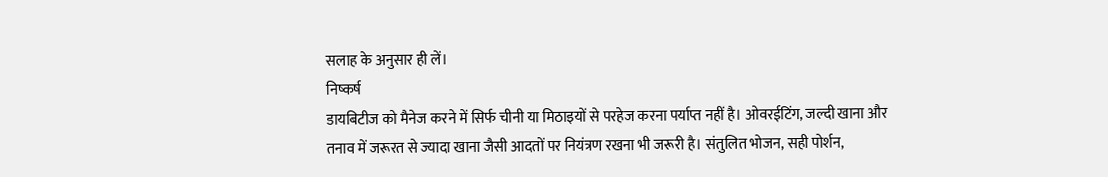सलाह के अनुसार ही लें।
निष्कर्ष
डायबिटीज को मैनेज करने में सिर्फ चीनी या मिठाइयों से परहेज करना पर्याप्त नहीं है। ओवरईटिंग, जल्दी खाना और तनाव में जरूरत से ज्यादा खाना जैसी आदतों पर नियंत्रण रखना भी जरूरी है। संतुलित भोजन, सही पोर्शन,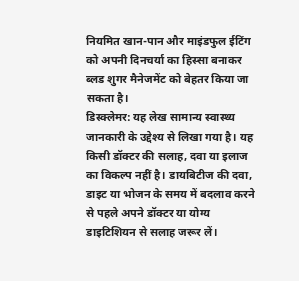नियमित खान-पान और माइंडफुल ईटिंग को अपनी दिनचर्या का हिस्सा बनाकर ब्लड शुगर मैनेजमेंट को बेहतर किया जा सकता है।
डिस्क्लेमर: यह लेख सामान्य स्वास्थ्य जानकारी के उद्देश्य से लिखा गया है। यह किसी डॉक्टर की सलाह, दवा या इलाज का विकल्प नहीं है। डायबिटीज की दवा, डाइट या भोजन के समय में बदलाव करने से पहले अपने डॉक्टर या योग्य डाइटिशियन से सलाह जरूर लें।